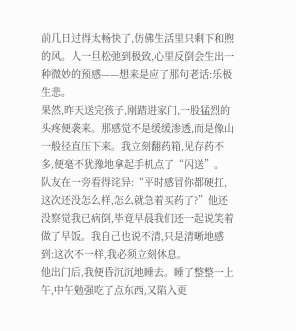前几日过得太畅快了,仿佛生活里只剩下和煦的风。人一旦松弛到极致,心里反倒会生出一种微妙的预感——想来是应了那句老话:乐极生悲。
果然,昨天送完孩子,刚踏进家门,一股猛烈的头疼便袭来。那感觉不是缓缓渗透,而是像山一般径直压下来。我立刻翻药箱,见存药不多,便毫不犹豫地拿起手机点了“闪送”。
队友在一旁看得诧异:“平时感冒你都硬扛,这次还没怎么样,怎么就急着买药了?”他还没察觉我已病倒,毕竟早晨我们还一起说笑着做了早饭。我自己也说不清,只是清晰地感到:这次不一样,我必须立刻休息。
他出门后,我便昏沉沉地睡去。睡了整整一上午,中午勉强吃了点东西,又陷入更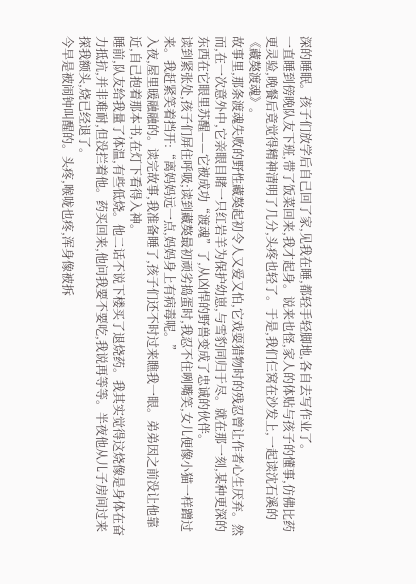深的睡眠。孩子们放学后自己回了家,见我在睡,都轻手轻脚地,各自去写作业了。
一直睡到傍晚队友下班,带了饭菜回来,我才起身。说来也怪,家人的体贴与孩子的懂事,仿佛比药更灵验,晚餐后竟觉得精神清明了几分,头疼也轻了。于是,我们仨窝在沙发上,一起读沈石溪的《藏獒渡魂》。
故事里,那条渡魂失败的野性藏獒起初令人又爱又怕,它戏耍猎物时的残忍曾让作者心生厌弃。然而,在一次意外中,它亲眼目睹一只红岩羊为保护幼崽,与雪豹同归于尽。就在那一刻,某种更深的东西在它眼里苏醒——它被成功“渡魂”了,从凶悍的野兽变成了忠诚的伙伴。
读到紧张处,孩子们屏住呼吸;读到藏獒最初顽劣捣蛋时,我忍不住咧嘴笑,女儿便像小猫一样蹭过来。我赶紧笑着挡开:“离妈妈远一点,妈妈身上有病毒呢。”
入夜,屋里暖融融的。读完故事,我准备睡了,孩子们还不时过来瞧我一眼。弟弟因之前没让他靠近,自己抱着那本书,在灯下看得入神。
睡前,队友给我量了体温,有些低烧。他二话不说下楼买了退烧药。我其实觉得这烧像是身体在奋力抵抗,并非难耐,但没拦着他。药买回来,他问我要不要吃,我说再等等。半夜他从儿子房间过来探我额头,烧已经退了。
今早是被闹钟叫醒的。头疼,喉咙也疼,浑身像被拆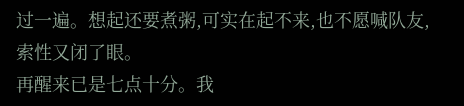过一遍。想起还要煮粥,可实在起不来,也不愿喊队友,索性又闭了眼。
再醒来已是七点十分。我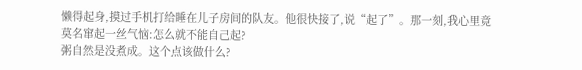懒得起身,摸过手机打给睡在儿子房间的队友。他很快接了,说“起了”。那一刻,我心里竟莫名窜起一丝气恼:怎么就不能自己起?
粥自然是没煮成。这个点该做什么?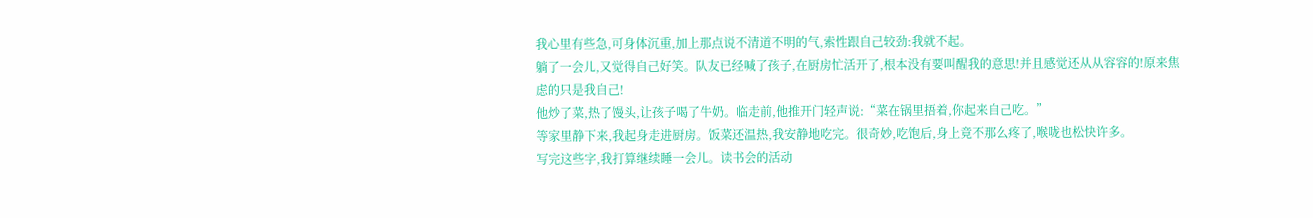我心里有些急,可身体沉重,加上那点说不清道不明的气,索性跟自己较劲:我就不起。
躺了一会儿,又觉得自己好笑。队友已经喊了孩子,在厨房忙活开了,根本没有要叫醒我的意思!并且感觉还从从容容的!原来焦虑的只是我自己!
他炒了菜,热了馒头,让孩子喝了牛奶。临走前,他推开门轻声说:“菜在锅里捂着,你起来自己吃。”
等家里静下来,我起身走进厨房。饭菜还温热,我安静地吃完。很奇妙,吃饱后,身上竟不那么疼了,喉咙也松快许多。
写完这些字,我打算继续睡一会儿。读书会的活动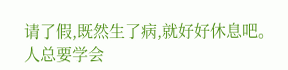请了假,既然生了病,就好好休息吧。
人总要学会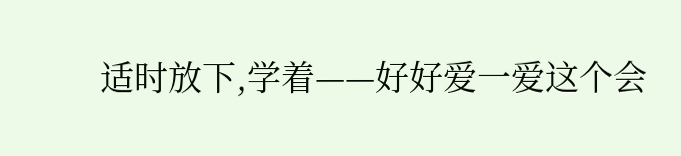适时放下,学着——好好爱一爱这个会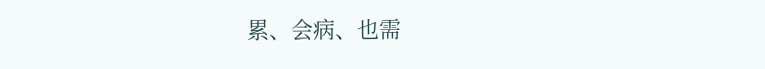累、会病、也需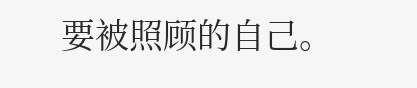要被照顾的自己。